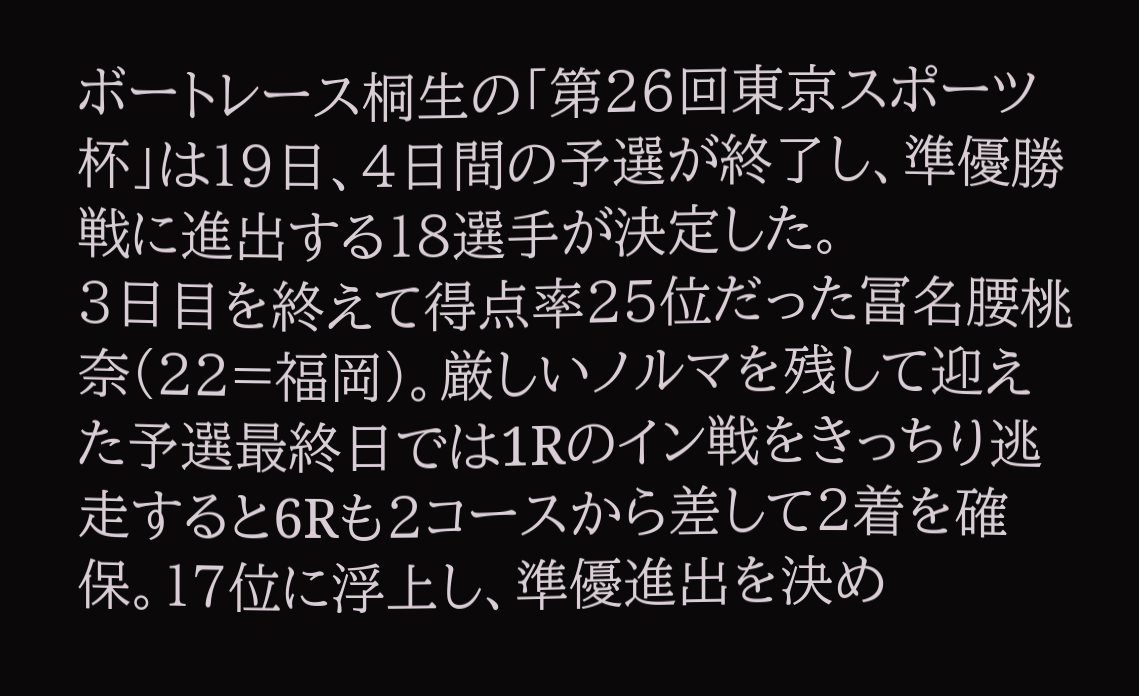ボートレース桐生の「第26回東京スポーツ杯」は19日、4日間の予選が終了し、準優勝戦に進出する18選手が決定した。
3日目を終えて得点率25位だった冨名腰桃奈(22=福岡)。厳しいノルマを残して迎えた予選最終日では1Rのイン戦をきっちり逃走すると6Rも2コースから差して2着を確保。17位に浮上し、準優進出を決め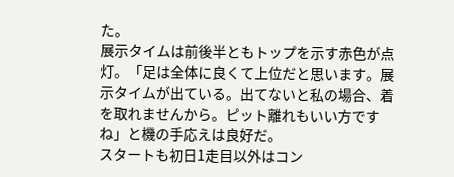た。
展示タイムは前後半ともトップを示す赤色が点灯。「足は全体に良くて上位だと思います。展示タイムが出ている。出てないと私の場合、着を取れませんから。ピット離れもいい方ですね」と機の手応えは良好だ。
スタートも初日1走目以外はコン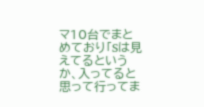マ10台でまとめており「Sは見えてるというか、入ってると思って行ってま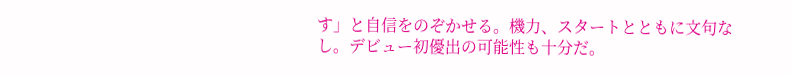す」と自信をのぞかせる。機力、スタートとともに文句なし。デビュー初優出の可能性も十分だ。